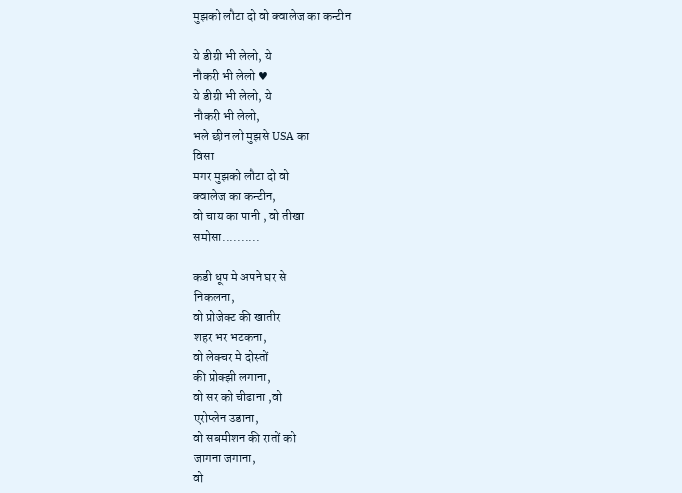मुझको लौटा दो वो क्वालेज का कन्टीन

ये डीग्री भी लेलो, ये
नौकरी भी लेलो ♥
ये डीग्री भी लेलो, ये
नौकरी भी लेलो,
भले छीन लो मुझसे USA का
विसा
मगर मुझको लौटा दो वो
क्वालेज का कन्टीन,
वो चाय का पानी , वो तीखा
समोसा..........

कडी धूप मे अपने घर से
निकलना,
वो प्रोजेक्ट की खातीर
शहर भर भटकना,
वो लेक्चर मे दोस्तों
की प्रोक्झी लगाना,
वो सर को चीढाना ,वो
एरोप्लेन उडाना,
वो सबमीशन की रातों को
जागना जगाना,
वो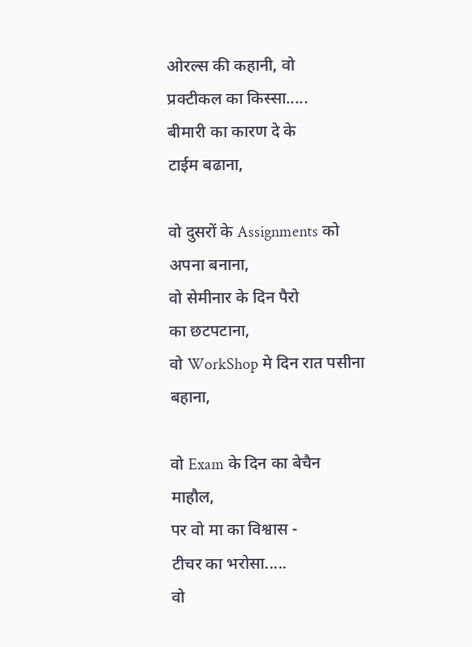ओरल्स की कहानी, वो
प्रक्टीकल का किस्सा.....
बीमारी का कारण दे के
टाईम बढाना,

वो दुसरों के Assignments को
अपना बनाना,
वो सेमीनार के दिन पैरो
का छटपटाना,
वो WorkShop मे दिन रात पसीना
बहाना,

वो Exam के दिन का बेचैन
माहौल,
पर वो मा का विश्वास -
टीचर का भरोसा.....
वो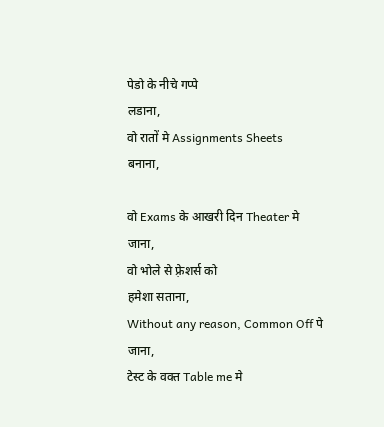पेडो के नीचे गप्पे
लडाना,
वो रातों मे Assignments Sheets
बनाना,

वो Exams के आखरी दिन Theater मे
जाना,
वो भोले से फ़्रेशर्स को
हमेशा सताना,
Without any reason, Common Off पे जाना,
टेस्ट के वक्त Table me मे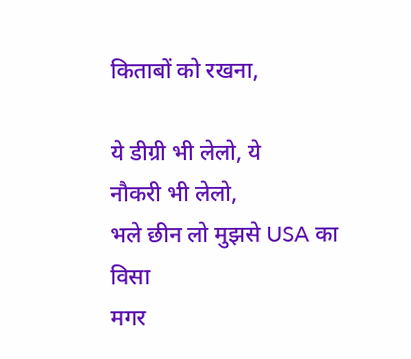किताबों को रखना,

ये डीग्री भी लेलो, ये
नौकरी भी लेलो,
भले छीन लो मुझसे USA का
विसा
मगर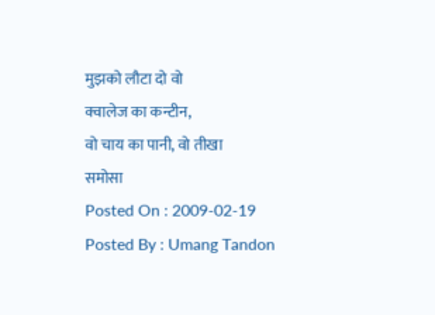मुझको लौटा दो वो
क्वालेज का कन्टीन,
वो चाय का पानी, वो तीखा
समोसा
Posted On : 2009-02-19
Posted By : Umang Tandon